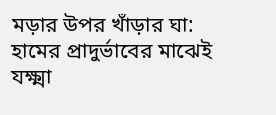মড়ার উপর খাঁড়ার ঘা: হামের প্রাদুর্ভাবের মাঝেই যক্ষ্মা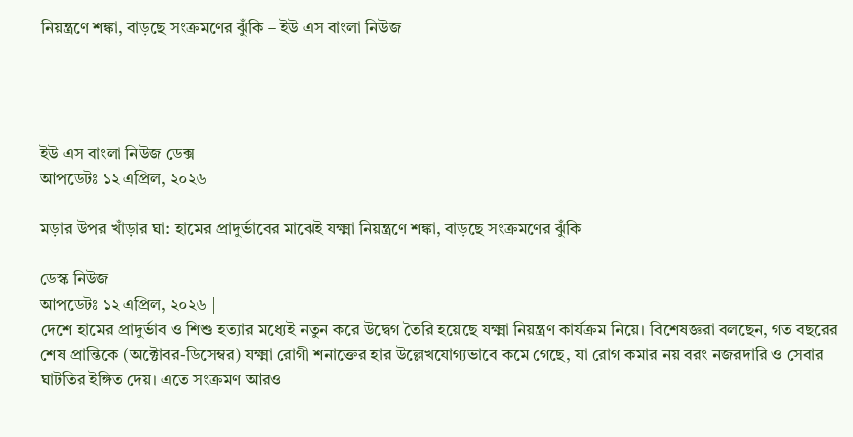নিয়ন্ত্রণে শঙ্কা, বাড়ছে সংক্রমণের ঝুঁকি – ইউ এস বাংলা নিউজ




ইউ এস বাংলা নিউজ ডেক্স
আপডেটঃ ১২ এপ্রিল, ২০২৬

মড়ার উপর খাঁড়ার ঘা: হামের প্রাদুর্ভাবের মাঝেই যক্ষ্মা নিয়ন্ত্রণে শঙ্কা, বাড়ছে সংক্রমণের ঝুঁকি

ডেস্ক নিউজ
আপডেটঃ ১২ এপ্রিল, ২০২৬ |
দেশে হামের প্রাদুর্ভাব ও শিশু হত্যার মধ্যেই নতুন করে উদ্বেগ তৈরি হয়েছে যক্ষ্মা নিয়ন্ত্রণ কার্যক্রম নিয়ে। বিশেষজ্ঞরা বলছেন, গত বছরের শেষ প্রান্তিকে (অক্টোবর-ডিসেম্বর) যক্ষ্মা রোগী শনাক্তের হার উল্লেখযোগ্যভাবে কমে গেছে, যা রোগ কমার নয় বরং নজরদারি ও সেবার ঘাটতির ইঙ্গিত দেয়। এতে সংক্রমণ আরও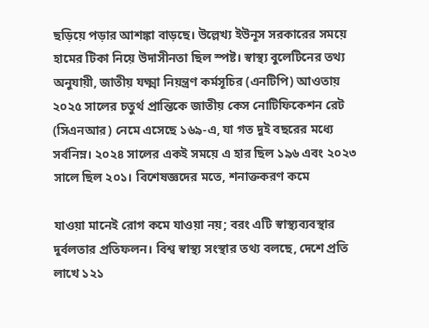ছড়িয়ে পড়ার আশঙ্কা বাড়ছে। উল্লেখ্য ইউনূস সরকারের সময়ে হামের টিকা নিয়ে উদাসীনতা ছিল স্পষ্ট। স্বাস্থ্য বুলেটিনের তথ্য অনুযায়ী, জাতীয় যক্ষ্মা নিয়ন্ত্রণ কর্মসূচির (এনটিপি) আওতায় ২০২৫ সালের চতুর্থ প্রান্তিকে জাতীয় কেস নোটিফিকেশন রেট (সিএনআর) নেমে এসেছে ১৬৯-এ, যা গত দুই বছরের মধ্যে সর্বনিম্ন। ২০২৪ সালের একই সময়ে এ হার ছিল ১৯৬ এবং ২০২৩ সালে ছিল ২০১। বিশেষজ্ঞদের মতে, শনাক্তকরণ কমে

যাওয়া মানেই রোগ কমে যাওয়া নয়; বরং এটি স্বাস্থ্যব্যবস্থার দুর্বলতার প্রতিফলন। বিশ্ব স্বাস্থ্য সংস্থার তথ্য বলছে, দেশে প্রতি লাখে ১২১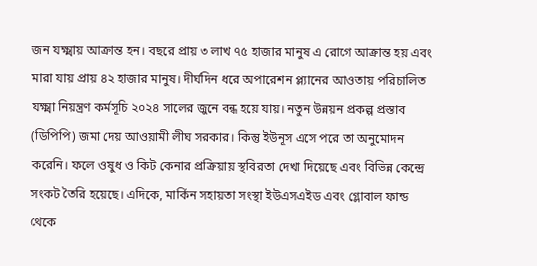জন যক্ষ্মায় আক্রান্ত হন। বছরে প্রায় ৩ লাখ ৭৫ হাজার মানুষ এ রোগে আক্রান্ত হয় এবং মারা যায় প্রায় ৪২ হাজার মানুষ। দীর্ঘদিন ধরে অপারেশন প্ল্যানের আওতায় পরিচালিত যক্ষ্মা নিয়ন্ত্রণ কর্মসূচি ২০২৪ সালের জুনে বন্ধ হয়ে যায়। নতুন উন্নয়ন প্রকল্প প্রস্তাব (ডিপিপি) জমা দেয় আওয়ামী লীঘ সরকার। কিন্তু ইউনূস এসে পরে তা অনুমোদন করেনি। ফলে ওষুধ ও কিট কেনার প্রক্রিয়ায় স্থবিরতা দেখা দিয়েছে এবং বিভিন্ন কেন্দ্রে সংকট তৈরি হয়েছে। এদিকে, মার্কিন সহায়তা সংস্থা ইউএসএইড এবং গ্লোবাল ফান্ড থেকে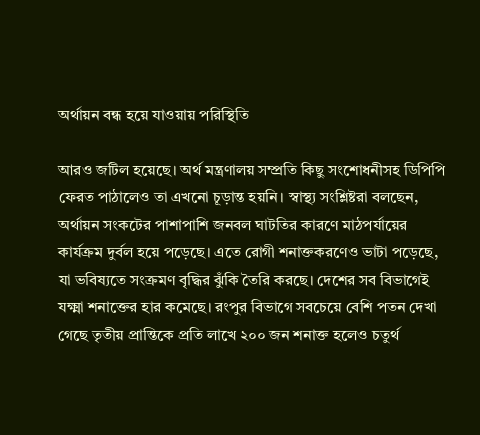অর্থায়ন বন্ধ হয়ে যাওয়ায় পরিস্থিতি

আরও জটিল হয়েছে। অর্থ মন্ত্রণালয় সম্প্রতি কিছু সংশোধনীসহ ডিপিপি ফেরত পাঠালেও তা এখনো চূড়ান্ত হয়নি। স্বাস্থ্য সংশ্লিষ্টরা বলছেন, অর্থায়ন সংকটের পাশাপাশি জনবল ঘাটতির কারণে মাঠপর্যায়ের কার্যক্রম দুর্বল হয়ে পড়েছে। এতে রোগী শনাক্তকরণেও ভাটা পড়েছে, যা ভবিষ্যতে সংক্রমণ বৃদ্ধির ঝুঁকি তৈরি করছে। দেশের সব বিভাগেই যক্ষ্মা শনাক্তের হার কমেছে। রংপুর বিভাগে সবচেয়ে বেশি পতন দেখা গেছে তৃতীয় প্রান্তিকে প্রতি লাখে ২০০ জন শনাক্ত হলেও চতুর্থ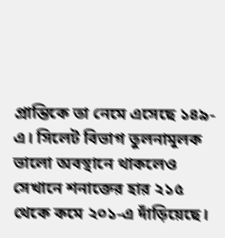প্রান্তিকে তা নেমে এসেছে ১৪৯-এ। সিলেট বিভাগ তুলনামূলক ভালো অবস্থানে থাকলেও সেখানে শনাক্তের হার ২১৫ থেকে কমে ২০১-এ দাঁড়িয়েছে।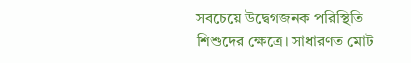সবচেয়ে উদ্বেগজনক পরিস্থিতি শিশুদের ক্ষেত্রে। সাধারণত মোট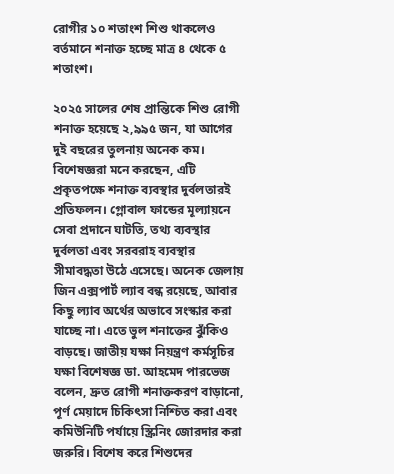রোগীর ১০ শতাংশ শিশু থাকলেও বর্তমানে শনাক্ত হচ্ছে মাত্র ৪ থেকে ৫ শতাংশ।

২০২৫ সালের শেষ প্রান্তিকে শিশু রোগী শনাক্ত হয়েছে ২,৯৯৫ জন, যা আগের দুই বছরের তুলনায় অনেক কম। বিশেষজ্ঞরা মনে করছেন, এটি প্রকৃতপক্ষে শনাক্ত ব্যবস্থার দুর্বলতারই প্রতিফলন। গ্লোবাল ফান্ডের মূল্যায়নে সেবা প্রদানে ঘাটতি, তথ্য ব্যবস্থার দুর্বলতা এবং সরবরাহ ব্যবস্থার সীমাবদ্ধতা উঠে এসেছে। অনেক জেলায় জিন এক্সপার্ট ল্যাব বন্ধ রয়েছে, আবার কিছু ল্যাব অর্থের অভাবে সংস্কার করা যাচ্ছে না। এতে ভুল শনাক্তের ঝুঁকিও বাড়ছে। জাতীয় যক্ষা নিয়ন্ত্রণ কর্মসূচির যক্ষা বিশেষজ্ঞ ডা. আহমেদ পারভেজ বলেন, দ্রুত রোগী শনাক্তকরণ বাড়ানো, পূর্ণ মেয়াদে চিকিৎসা নিশ্চিত করা এবং কমিউনিটি পর্যায়ে স্ক্রিনিং জোরদার করা জরুরি। বিশেষ করে শিশুদের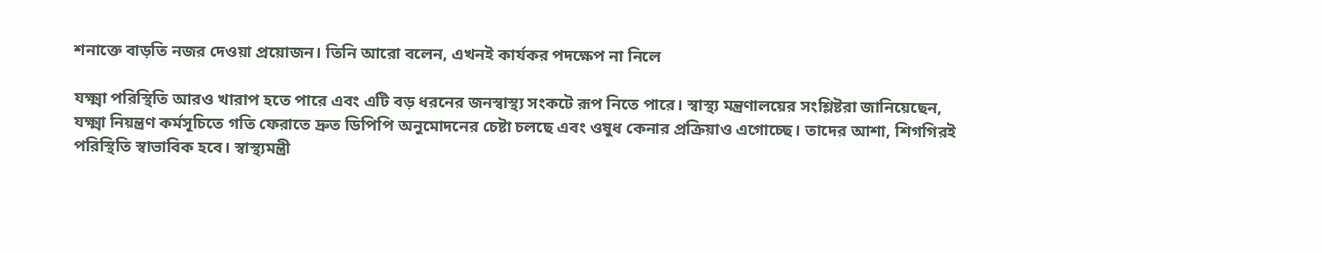শনাক্তে বাড়তি নজর দেওয়া প্রয়োজন। তিনি আরো বলেন, এখনই কার্যকর পদক্ষেপ না নিলে

যক্ষ্মা পরিস্থিতি আরও খারাপ হতে পারে এবং এটি বড় ধরনের জনস্বাস্থ্য সংকটে রূপ নিতে পারে। স্বাস্থ্য মন্ত্রণালয়ের সংশ্লিষ্টরা জানিয়েছেন, যক্ষ্মা নিয়ন্ত্রণ কর্মসূচিতে গতি ফেরাতে দ্রুত ডিপিপি অনুমোদনের চেষ্টা চলছে এবং ওষুধ কেনার প্রক্রিয়াও এগোচ্ছে। তাদের আশা, শিগগিরই পরিস্থিতি স্বাভাবিক হবে। স্বাস্থ্যমন্ত্রী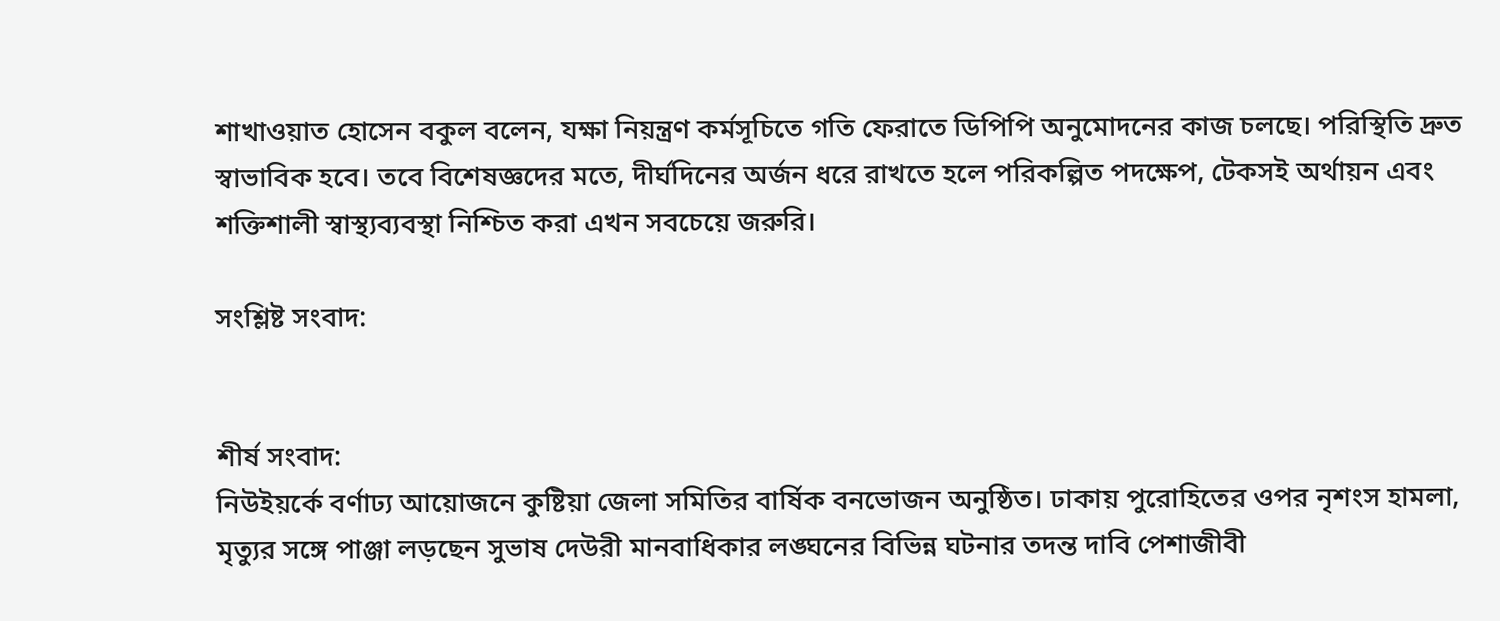শাখাওয়াত হোসেন বকুল বলেন, যক্ষা নিয়ন্ত্রণ কর্মসূচিতে গতি ফেরাতে ডিপিপি অনুমোদনের কাজ চলছে। পরিস্থিতি দ্রুত স্বাভাবিক হবে। তবে বিশেষজ্ঞদের মতে, দীর্ঘদিনের অর্জন ধরে রাখতে হলে পরিকল্পিত পদক্ষেপ, টেকসই অর্থায়ন এবং শক্তিশালী স্বাস্থ্যব্যবস্থা নিশ্চিত করা এখন সবচেয়ে জরুরি।

সংশ্লিষ্ট সংবাদ:


শীর্ষ সংবাদ:
নিউইয়র্কে বর্ণাঢ্য আয়োজনে কুষ্টিয়া জেলা সমিতির বার্ষিক বনভোজন অনুষ্ঠিত। ঢাকায় পুরোহিতের ওপর নৃশংস হামলা, মৃত্যুর সঙ্গে পাঞ্জা লড়ছেন সুভাষ দেউরী মানবাধিকার লঙ্ঘনের বিভিন্ন ঘটনার তদন্ত দাবি পেশাজীবী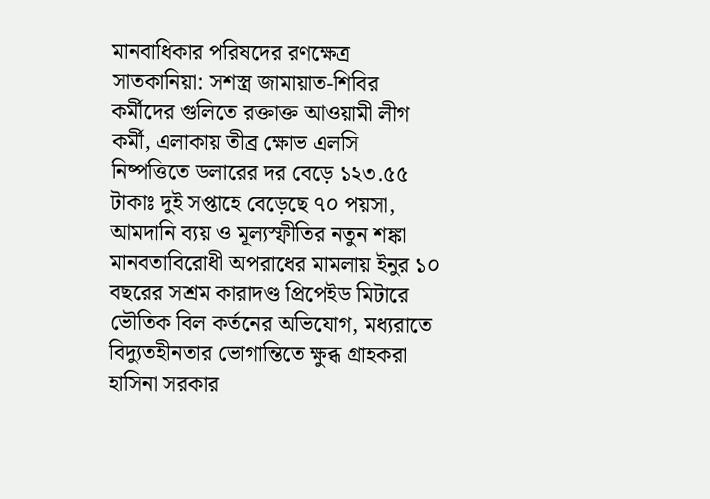মানবাধিকার পরিষদের রণক্ষেত্র সাতকানিয়া: সশস্ত্র জামায়াত-শিবির কর্মীদের গুলিতে রক্তাক্ত আওয়ামী লীগ কর্মী, এলাকায় তীব্র ক্ষোভ এলসি নিষ্পত্তিতে ডলারের দর বেড়ে ১২৩.৫৫ টাকাঃ দুই সপ্তাহে বেড়েছে ৭০ পয়সা, আমদানি ব্যয় ও মূল্যস্ফীতির নতুন শঙ্কা মানবতাবিরোধী অপরাধের মামলায় ইনুর ১০ বছরের সশ্রম কারাদণ্ড প্রিপেইড মিটারে ভৌতিক বিল কর্তনের অভিযোগ, মধ্যরাতে বিদ্যুতহীনতার ভোগান্তিতে ক্ষুব্ধ গ্রাহকরা হাসিনা সরকার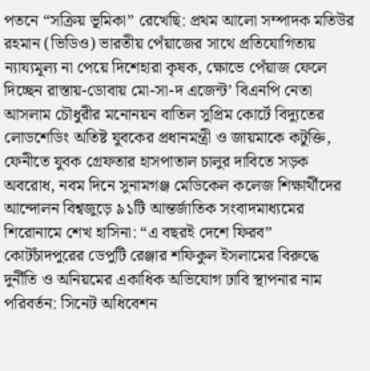পতনে “সক্রিয় ভূমিকা” রেখেছি: প্রথম আলো সম্পাদক মতিউর রহমান (ভিডিও) ভারতীয় পেঁয়াজের সাথে প্রতিযোগিতায় ন্যায্যমূল্য না পেয়ে দিশেহারা কৃষক, ক্ষোভে পেঁয়াজ ফেলে দিচ্ছেন রাস্তায়-ডোবায় মো-সা-দ এজেন্ট’ বিএনপি নেতা আসলাম চৌধুরীর মনোনয়ন বাতিল সুপ্রিম কোর্টে বিদ্যুতের লোডশেডিং অতিষ্ট যুবকের প্রধানমন্ত্রী ও জায়মাকে কটুক্তি, ফেনীতে যুবক গ্রেফতার হাসপাতাল চালুর দাবিতে সড়ক অবরোধ, নবম দিনে সুনামগঞ্জ মেডিকেল কলেজ শিক্ষার্থীদের আন্দোলন বিশ্বজুড়ে ৯১টি আন্তর্জাতিক সংবাদমাধ্যমের শিরোনামে শেখ হাসিনা: “এ বছরই দেশে ফিরব” কোটচাঁদপুরের ডেপুটি রেঞ্জার শফিকুল ইসলামের বিরুদ্ধে দুর্নীতি ও অনিয়মের একাধিক অভিযোগ ঢাবি স্থাপনার নাম পরিবর্তন: সিনেট অধিবেশন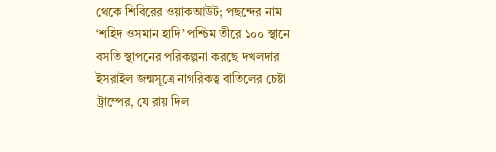থেকে শিবিরের ওয়াকআউট; পছন্দের নাম ‘শহিদ ওসমান হাদি’ পশ্চিম তীরে ১০০ স্থানে বসতি স্থাপনের পরিকল্পনা করছে দখলদার ইসরাইল জন্মসূত্রে নাগরিকত্ব বাতিলের চেষ্টা ট্রাম্পের, যে রায় দিল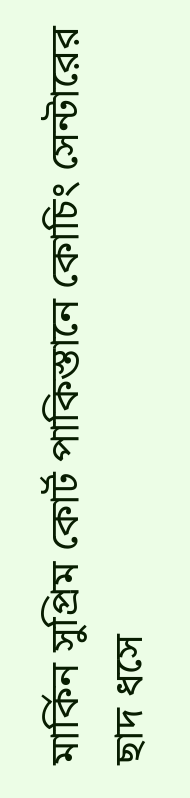মার্কিন সুপ্রিম কোর্ট পাকিস্তানে কোচিং সেন্টারের ছাদ ধসে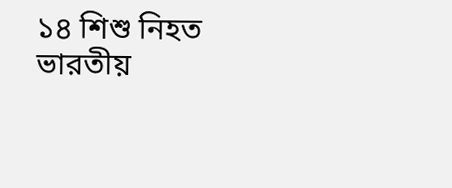১৪ শিশু নিহত ভারতীয়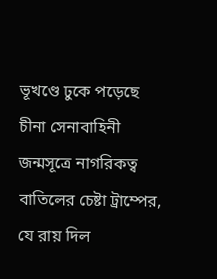ভূখণ্ডে ঢুকে পড়েছে চীনা সেনাবাহিনী জন্মসূত্রে নাগরিকত্ব বাতিলের চেষ্টা ট্রাম্পের, যে রায় দিল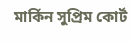মার্কিন সুপ্রিম কোর্ট